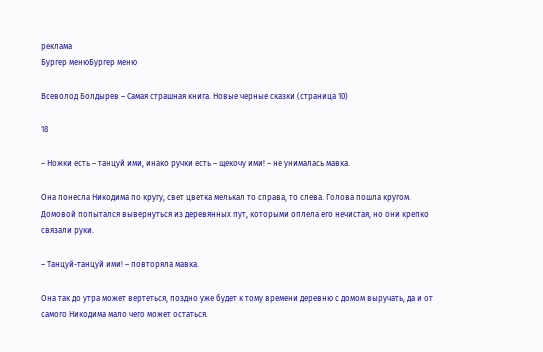реклама
Бургер менюБургер меню

Всеволод Болдырев – Самая страшная книга. Новые черные сказки (страница 10)

18

– Ножки есть – танцуй ими, инако ручки есть – щекочу ими! – не унималась мавка.

Она понесла Никодима по кругу, свет цветка мелькал то справа, то слева. Голова пошла кругом. Домовой попытался вывернуться из деревянных пут, которыми оплела его нечистая, но они крепко связали руки.

– Танцуй-танцуй ими! – повторяла мавка.

Она так до утра может вертеться, поздно уже будет к тому времени деревню с домом выручать, да и от самого Никодима мало чего может остаться.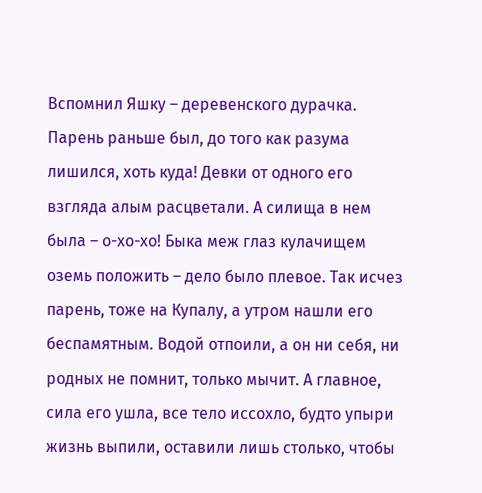Вспомнил Яшку – деревенского дурачка. Парень раньше был, до того как разума лишился, хоть куда! Девки от одного его взгляда алым расцветали. А силища в нем была – о-хо-хо! Быка меж глаз кулачищем оземь положить – дело было плевое. Так исчез парень, тоже на Купалу, а утром нашли его беспамятным. Водой отпоили, а он ни себя, ни родных не помнит, только мычит. А главное, сила его ушла, все тело иссохло, будто упыри жизнь выпили, оставили лишь столько, чтобы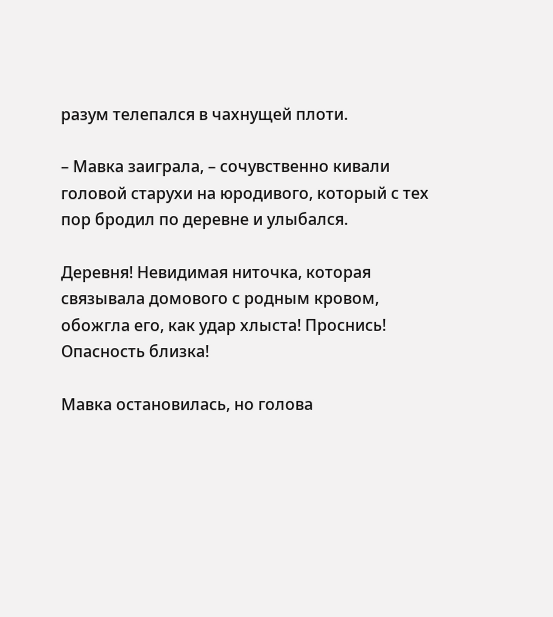разум телепался в чахнущей плоти.

– Мавка заиграла, – сочувственно кивали головой старухи на юродивого, который с тех пор бродил по деревне и улыбался.

Деревня! Невидимая ниточка, которая связывала домового с родным кровом, обожгла его, как удар хлыста! Проснись! Опасность близка!

Мавка остановилась, но голова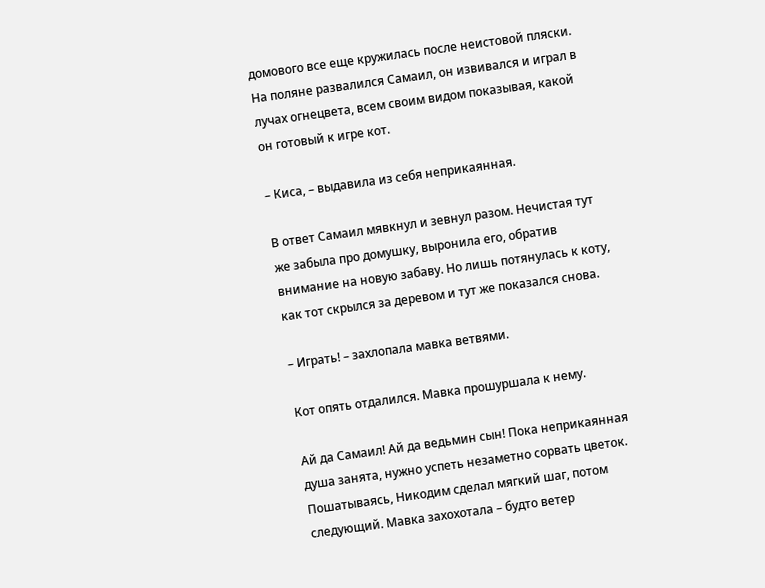домового все еще кружилась после неистовой пляски. На поляне развалился Самаил, он извивался и играл в лучах огнецвета, всем своим видом показывая, какой он готовый к игре кот.

– Киса, – выдавила из себя неприкаянная.

В ответ Самаил мявкнул и зевнул разом. Нечистая тут же забыла про домушку, выронила его, обратив внимание на новую забаву. Но лишь потянулась к коту, как тот скрылся за деревом и тут же показался снова.

– Играть! – захлопала мавка ветвями.

Кот опять отдалился. Мавка прошуршала к нему.

Ай да Самаил! Ай да ведьмин сын! Пока неприкаянная душа занята, нужно успеть незаметно сорвать цветок. Пошатываясь, Никодим сделал мягкий шаг, потом следующий. Мавка захохотала – будто ветер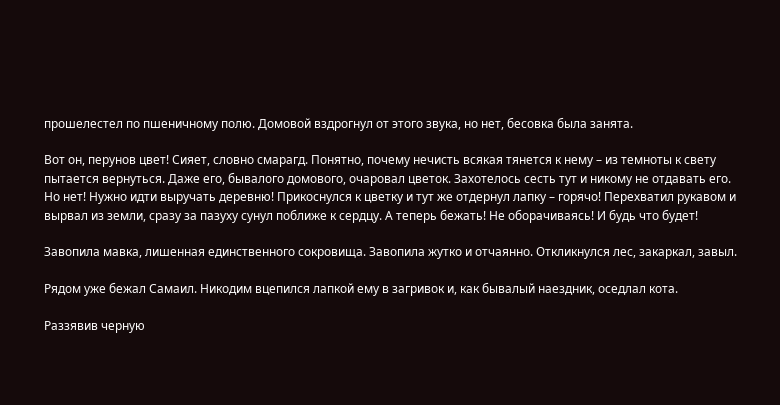прошелестел по пшеничному полю. Домовой вздрогнул от этого звука, но нет, бесовка была занята.

Вот он, перунов цвет! Сияет, словно смарагд. Понятно, почему нечисть всякая тянется к нему – из темноты к свету пытается вернуться. Даже его, бывалого домового, очаровал цветок. Захотелось сесть тут и никому не отдавать его. Но нет! Нужно идти выручать деревню! Прикоснулся к цветку и тут же отдернул лапку – горячо! Перехватил рукавом и вырвал из земли, сразу за пазуху сунул поближе к сердцу. А теперь бежать! Не оборачиваясь! И будь что будет!

Завопила мавка, лишенная единственного сокровища. Завопила жутко и отчаянно. Откликнулся лес, закаркал, завыл.

Рядом уже бежал Самаил. Никодим вцепился лапкой ему в загривок и, как бывалый наездник, оседлал кота.

Раззявив черную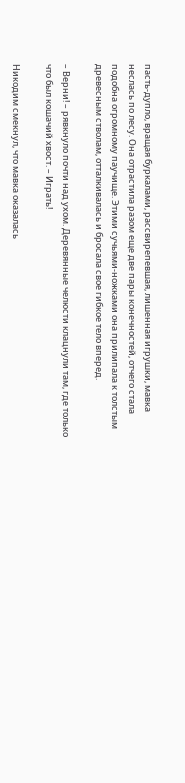пасть-дупло, вращая буркалами, рассвирепевшая, лишенная игрушки, мавка неслась по лесу. Она отрастила разом еще две пары конечностей, отчего стала подобна огромному паучище. Этими сучьями-ножками она прилипала к толстым древесным стволам, отталкивалась и бросала свое гибкое тело вперед.

– Верни! – рявкнуло почти над ухом. Деревянные челюсти клацнули там, где только что был кошачий хвост. – Играть!

Никодим смекнул, что мавка оказалась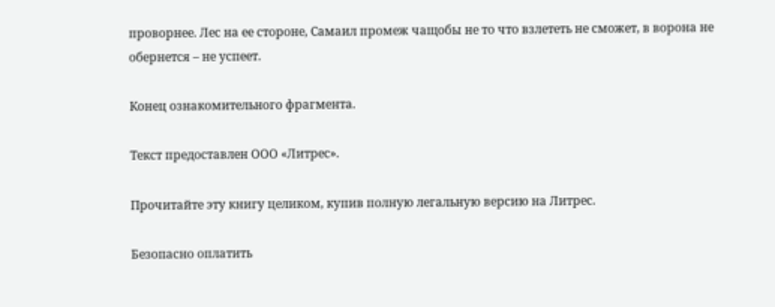проворнее. Лес на ее стороне, Самаил промеж чащобы не то что взлететь не сможет, в ворона не обернется – не успеет.

Конец ознакомительного фрагмента.

Текст предоставлен ООО «Литрес».

Прочитайте эту книгу целиком, купив полную легальную версию на Литрес.

Безопасно оплатить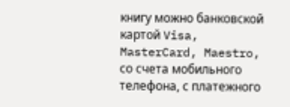книгу можно банковской картой Visa, MasterCard, Maestro, со счета мобильного телефона, с платежного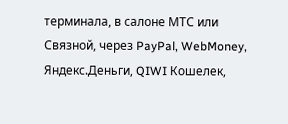терминала, в салоне МТС или Связной, через PayPal, WebMoney, Яндекс.Деньги, QIWI Кошелек,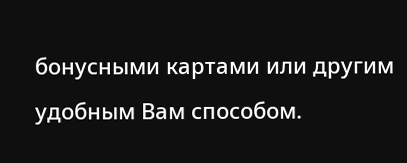бонусными картами или другим удобным Вам способом.